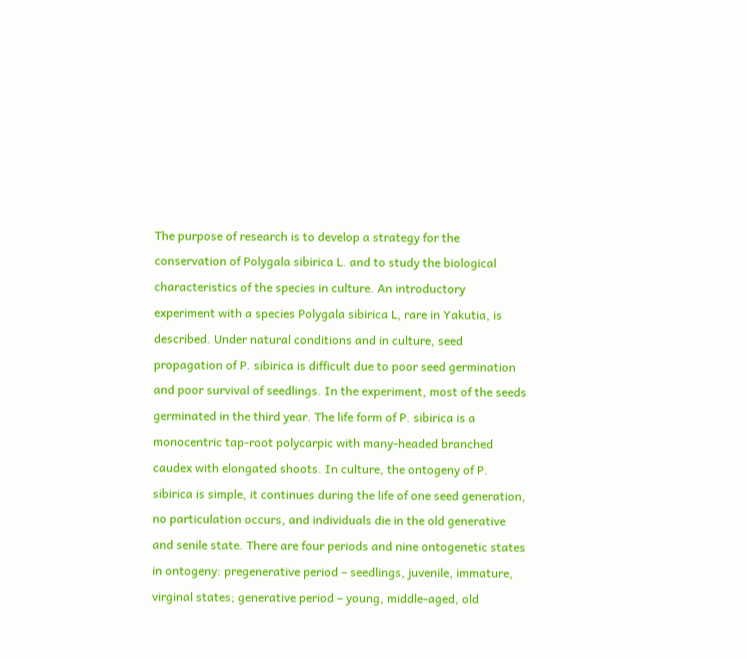The purpose of research is to develop a strategy for the conservation of Polygala sibirica L. and to study the biological characteristics of the species in culture. An introductory experiment with a species Polygala sibirica L, rare in Yakutia, is described. Under natural conditions and in culture, seed propagation of P. sibirica is difficult due to poor seed germination and poor survival of seedlings. In the experiment, most of the seeds germinated in the third year. The life form of P. sibirica is a monocentric tap-root polycarpic with many-headed branched caudex with elongated shoots. In culture, the ontogeny of P. sibirica is simple, it continues during the life of one seed generation, no particulation occurs, and individuals die in the old generative and senile state. There are four periods and nine ontogenetic states in ontogeny: pregenerative period – seedlings, juvenile, immature, virginal states; generative period – young, middle-aged, old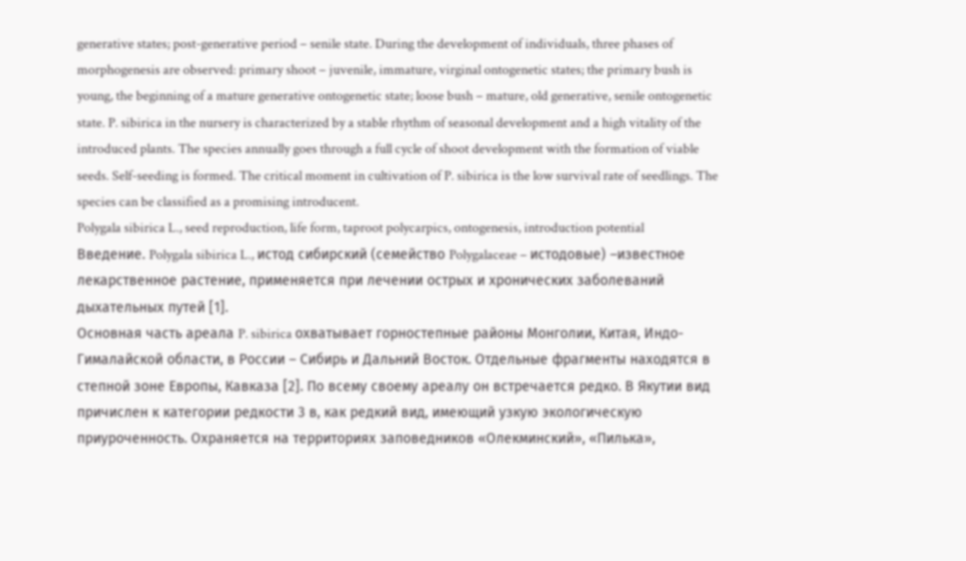generative states; post-generative period – senile state. During the development of individuals, three phases of morphogenesis are observed: primary shoot – juvenile, immature, virginal ontogenetic states; the primary bush is young, the beginning of a mature generative ontogenetic state; loose bush – mature, old generative, senile ontogenetic state. P. sibirica in the nursery is characterized by a stable rhythm of seasonal development and a high vitality of the introduced plants. The species annually goes through a full cycle of shoot development with the formation of viable seeds. Self-seeding is formed. The critical moment in cultivation of P. sibirica is the low survival rate of seedlings. The species can be classified as a promising introducent.
Polygala sibirica L., seed reproduction, life form, taproot polycarpics, ontogenesis, introduction potential
Введение. Polygala sibirica L., истод сибирский (семейство Polygalaceae – истодовые) –известное лекарственное растение, применяется при лечении острых и хронических заболеваний дыхательных путей [1].
Основная часть ареала P. sibirica охватывает горностепные районы Монголии, Китая, Индо-Гималайской области, в России – Сибирь и Дальний Восток. Отдельные фрагменты находятся в степной зоне Европы, Кавказа [2]. По всему своему ареалу он встречается редко. В Якутии вид причислен к категории редкости 3 в, как редкий вид, имеющий узкую экологическую приуроченность. Охраняется на территориях заповедников «Олекминский», «Пилька»,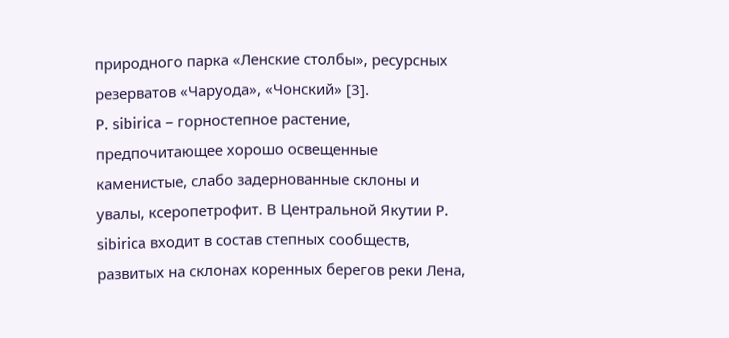природного парка «Ленские столбы», ресурсных резерватов «Чаруода», «Чонский» [3].
P. sibirica – горностепное растение, предпочитающее хорошо освещенные каменистые, слабо задернованные склоны и увалы, ксеропетрофит. В Центральной Якутии P. sibirica входит в состав степных сообществ, развитых на склонах коренных берегов реки Лена,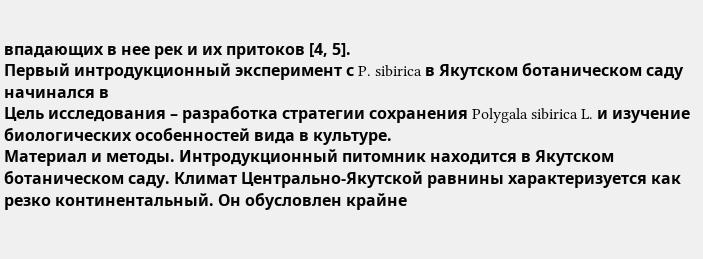впадающих в нее рек и их притоков [4, 5].
Первый интродукционный эксперимент с P. sibirica в Якутском ботаническом саду начинался в
Цель исследования – разработка стратегии сохранения Polygala sibirica L. и изучение биологических особенностей вида в культуре.
Материал и методы. Интродукционный питомник находится в Якутском ботаническом саду. Климат Центрально-Якутской равнины характеризуется как резко континентальный. Он обусловлен крайне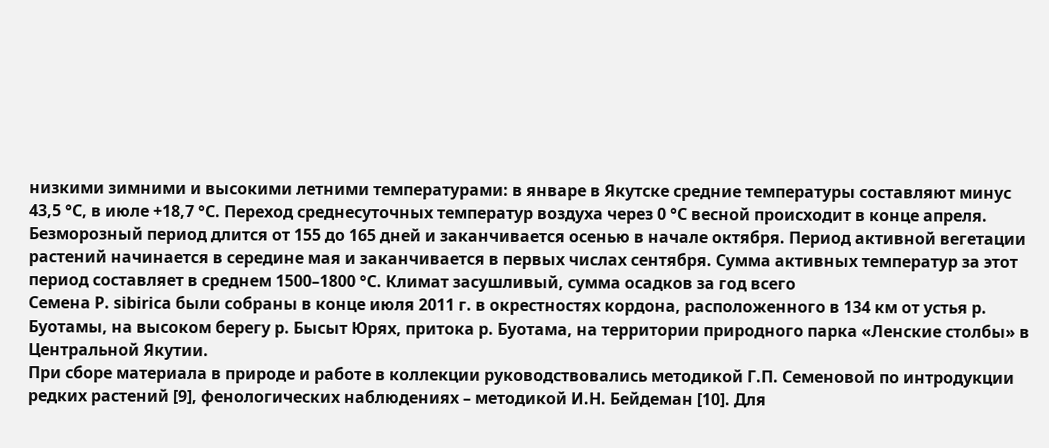низкими зимними и высокими летними температурами: в январе в Якутске средние температуры составляют минус 43,5 °С, в июле +18,7 °С. Переход среднесуточных температур воздуха через 0 °С весной происходит в конце апреля. Безморозный период длится от 155 до 165 дней и заканчивается осенью в начале октября. Период активной вегетации растений начинается в середине мая и заканчивается в первых числах сентября. Сумма активных температур за этот период составляет в среднем 1500–1800 °С. Климат засушливый, сумма осадков за год всего
Семена P. sibirica были собраны в конце июля 2011 г. в окрестностях кордона, расположенного в 134 км от устья р. Буотамы, на высоком берегу р. Бысыт Юрях, притока р. Буотама, на территории природного парка «Ленские столбы» в Центральной Якутии.
При сборе материала в природе и работе в коллекции руководствовались методикой Г.П. Семеновой по интродукции редких растений [9], фенологических наблюдениях – методикой И.Н. Бейдеман [10]. Для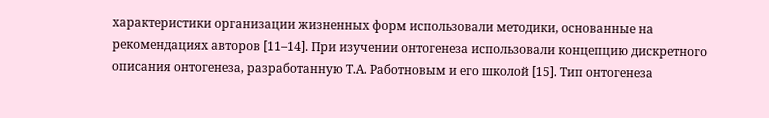характеристики организации жизненных форм использовали методики, основанные на рекомендациях авторов [11–14]. При изучении онтогенеза использовали концепцию дискретного описания онтогенеза, разработанную Т.А. Работновым и его школой [15]. Тип онтогенеза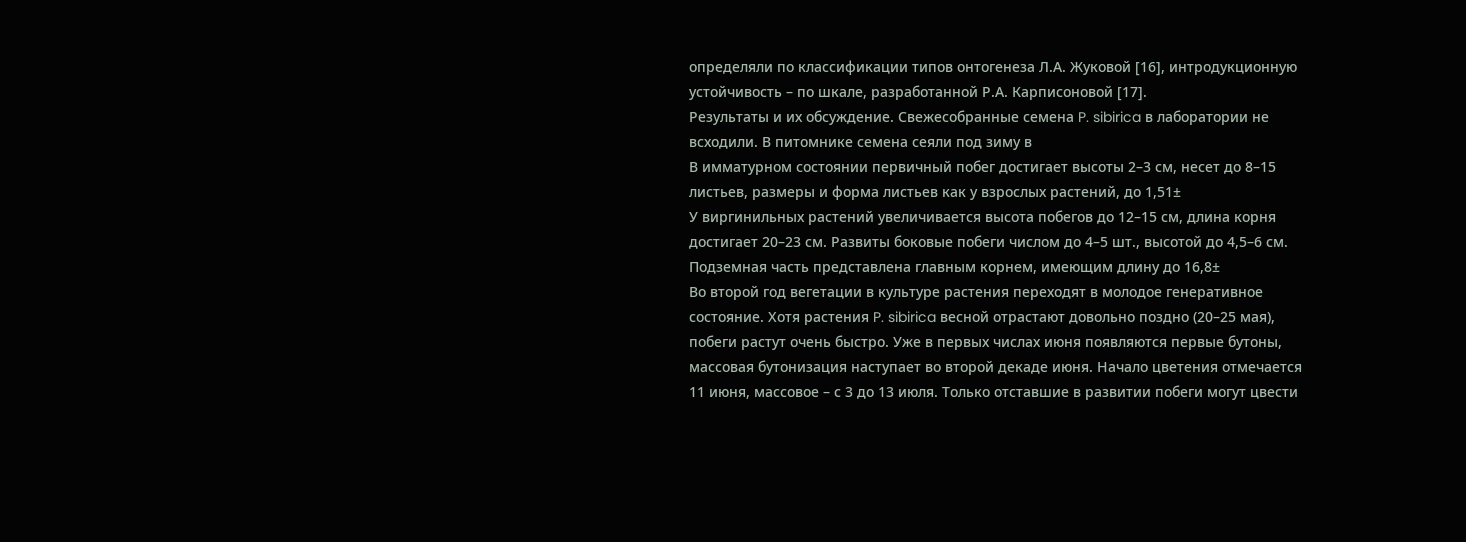определяли по классификации типов онтогенеза Л.А. Жуковой [16], интродукционную устойчивость – по шкале, разработанной Р.А. Карписоновой [17].
Результаты и их обсуждение. Свежесобранные семена P. sibirica в лаборатории не всходили. В питомнике семена сеяли под зиму в
В имматурном состоянии первичный побег достигает высоты 2–3 см, несет до 8–15
листьев, размеры и форма листьев как у взрослых растений, до 1,51±
У виргинильных растений увеличивается высота побегов до 12–15 см, длина корня достигает 20–23 см. Развиты боковые побеги числом до 4–5 шт., высотой до 4,5–6 см. Подземная часть представлена главным корнем, имеющим длину до 16,8±
Во второй год вегетации в культуре растения переходят в молодое генеративное состояние. Хотя растения P. sibirica весной отрастают довольно поздно (20–25 мая), побеги растут очень быстро. Уже в первых числах июня появляются первые бутоны, массовая бутонизация наступает во второй декаде июня. Начало цветения отмечается 11 июня, массовое – с 3 до 13 июля. Только отставшие в развитии побеги могут цвести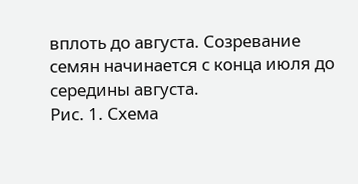вплоть до августа. Созревание семян начинается с конца июля до середины августа.
Рис. 1. Схема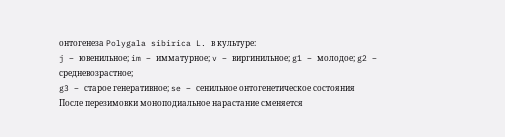онтогенеза Polygala sibirica L. в культуре:
j – ювенильное; im – имматурное; v – виргинильное; g1 – молодое; g2 – средневозрастное;
g3 – старое генеративное; se – сенильное онтогенетическое состояния
После перезимовки моноподиальное нарастание сменяется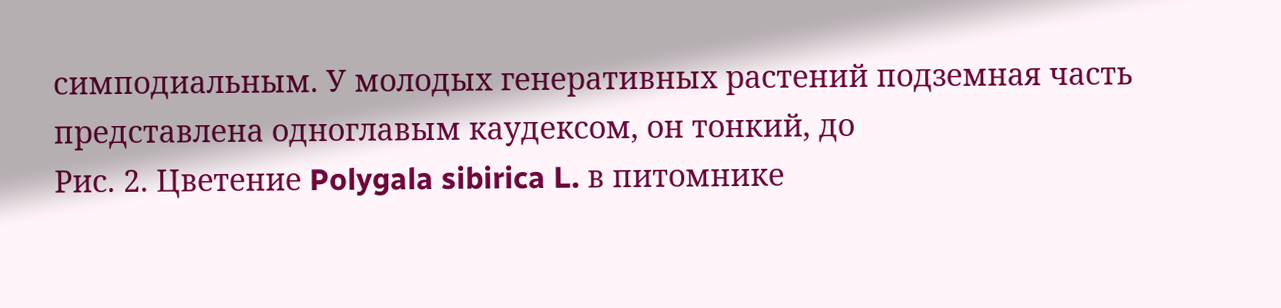симподиальным. У молодых генеративных растений подземная часть представлена одноглавым каудексом, он тонкий, до
Рис. 2. Цветение Polygala sibirica L. в питомнике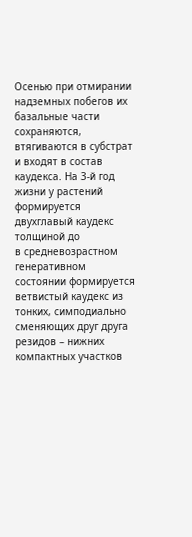Осенью при отмирании надземных побегов их базальные части сохраняются, втягиваются в субстрат и входят в состав каудекса. На 3-й год жизни у растений формируется двухглавый каудекс толщиной до
в средневозрастном генеративном состоянии формируется ветвистый каудекс из тонких, симподиально сменяющих друг друга резидов – нижних компактных участков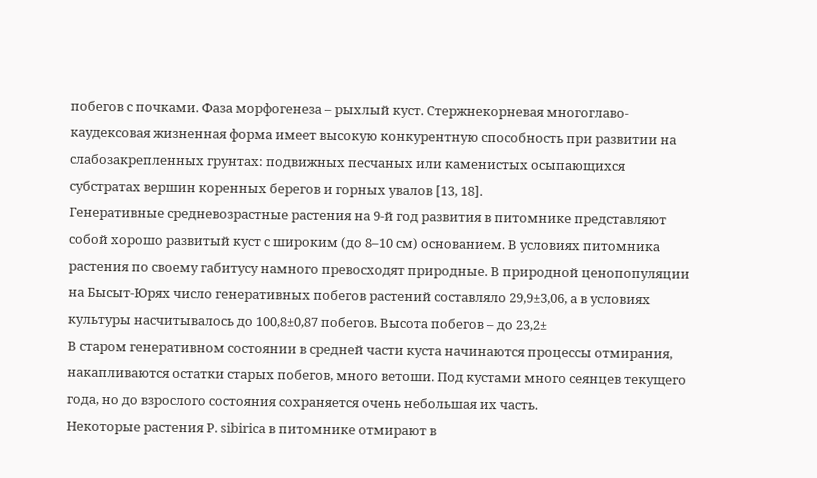побегов с почками. Фаза морфогенеза – рыхлый куст. Стержнекорневая многоглаво-каудексовая жизненная форма имеет высокую конкурентную способность при развитии на слабозакрепленных грунтах: подвижных песчаных или каменистых осыпающихся субстратах вершин коренных берегов и горных увалов [13, 18].
Генеративные средневозрастные растения на 9-й год развития в питомнике представляют собой хорошо развитый куст с широким (до 8–10 см) основанием. В условиях питомника растения по своему габитусу намного превосходят природные. В природной ценопопуляции на Бысыт-Юрях число генеративных побегов растений составляло 29,9±3,06, а в условиях культуры насчитывалось до 100,8±0,87 побегов. Высота побегов – до 23,2±
В старом генеративном состоянии в средней части куста начинаются процессы отмирания, накапливаются остатки старых побегов, много ветоши. Под кустами много сеянцев текущего года, но до взрослого состояния сохраняется очень небольшая их часть.
Некоторые растения P. sibirica в питомнике отмирают в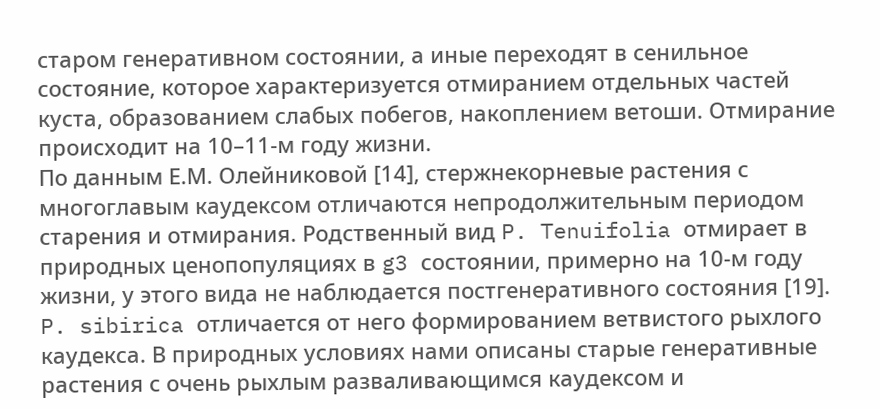старом генеративном состоянии, а иные переходят в сенильное состояние, которое характеризуется отмиранием отдельных частей куста, образованием слабых побегов, накоплением ветоши. Отмирание происходит на 10–11-м году жизни.
По данным Е.М. Олейниковой [14], стержнекорневые растения с многоглавым каудексом отличаются непродолжительным периодом старения и отмирания. Родственный вид P. Tenuifolia отмирает в природных ценопопуляциях в g3 состоянии, примерно на 10-м году жизни, у этого вида не наблюдается постгенеративного состояния [19]. P. sibirica отличается от него формированием ветвистого рыхлого каудекса. В природных условиях нами описаны старые генеративные растения с очень рыхлым разваливающимся каудексом и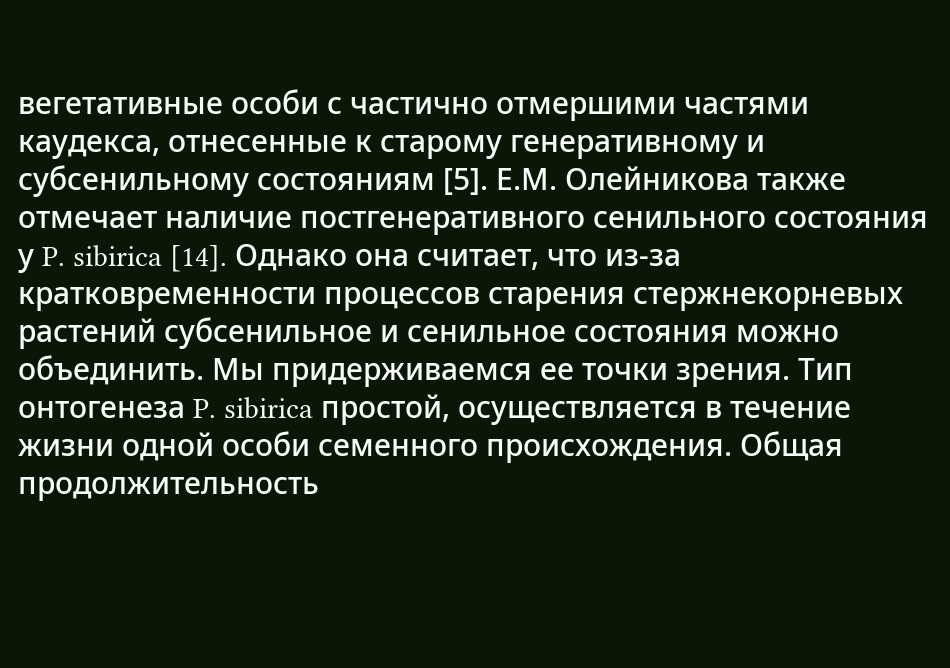вегетативные особи с частично отмершими частями каудекса, отнесенные к старому генеративному и субсенильному состояниям [5]. Е.М. Олейникова также отмечает наличие постгенеративного сенильного состояния у P. sibirica [14]. Однако она считает, что из-за кратковременности процессов старения стержнекорневых растений субсенильное и сенильное состояния можно объединить. Мы придерживаемся ее точки зрения. Тип онтогенеза P. sibirica простой, осуществляется в течение жизни одной особи семенного происхождения. Общая продолжительность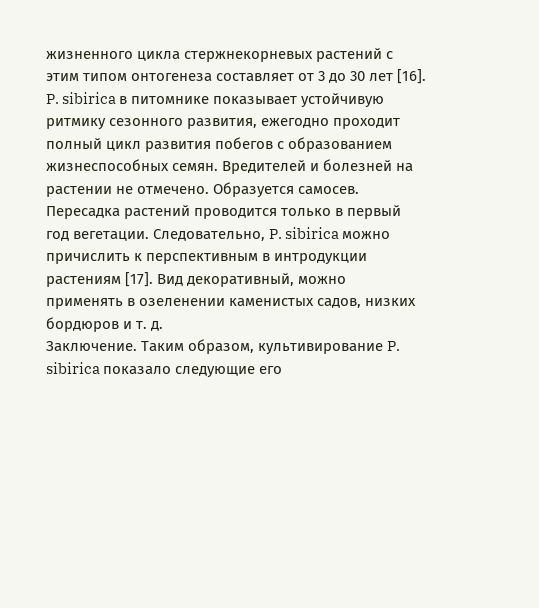жизненного цикла стержнекорневых растений с этим типом онтогенеза составляет от 3 до 30 лет [16].
P. sibirica в питомнике показывает устойчивую ритмику сезонного развития, ежегодно проходит полный цикл развития побегов с образованием жизнеспособных семян. Вредителей и болезней на растении не отмечено. Образуется самосев. Пересадка растений проводится только в первый год вегетации. Следовательно, P. sibirica можно причислить к перспективным в интродукции растениям [17]. Вид декоративный, можно применять в озеленении каменистых садов, низких бордюров и т. д.
Заключение. Таким образом, культивирование P. sibirica показало следующие его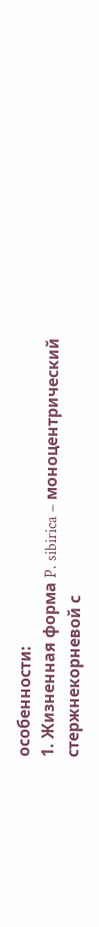особенности:
1. Жизненная форма P. sibirica – моноцентрический стержнекорневой с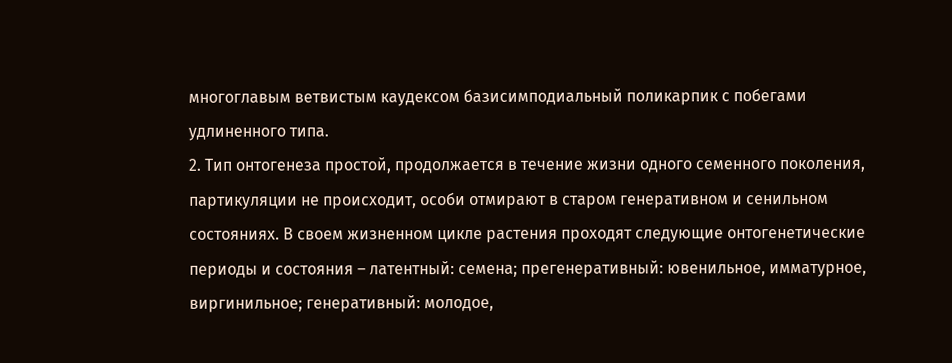многоглавым ветвистым каудексом базисимподиальный поликарпик с побегами удлиненного типа.
2. Тип онтогенеза простой, продолжается в течение жизни одного семенного поколения, партикуляции не происходит, особи отмирают в старом генеративном и сенильном состояниях. В своем жизненном цикле растения проходят следующие онтогенетические периоды и состояния – латентный: семена; прегенеративный: ювенильное, имматурное, виргинильное; генеративный: молодое,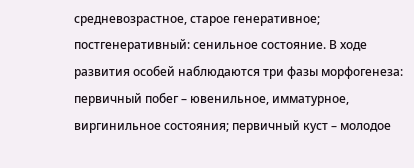средневозрастное, старое генеративное; постгенеративный: сенильное состояние. В ходе развития особей наблюдаются три фазы морфогенеза: первичный побег – ювенильное, имматурное, виргинильное состояния; первичный куст – молодое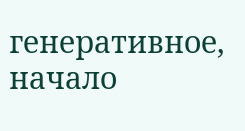генеративное, начало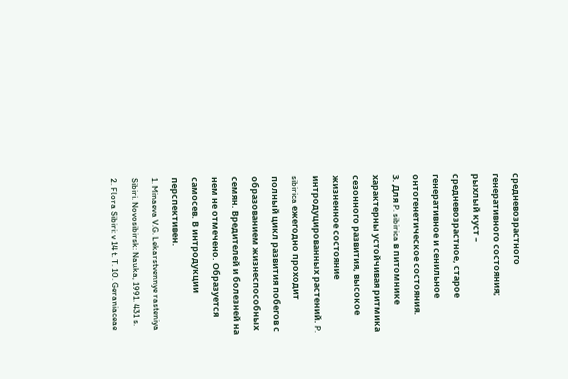средневозрастного генеративного состояния; рыхлый куст – средневозрастное, старое генеративное и сенильное онтогенетическое состояния.
3. Для P. sibirica в питомнике характерны устойчивая ритмика сезонного развития, высокое жизненное состояние интродуцированных растений. P. sibirica ежегодно проходит полный цикл развития побегов с образованием жизнеспособных семян. Вредителей и болезней на нем не отмечено. Образуется самосев. В интродукции перспективен.
1. Minaeva V.G. Lekarstvennye rasteniya Sibiri. Novosibirsk: Nauka, 1991. 431 s.
2. Flora Sibiri: v 14 t. T. 10. Geraniaceae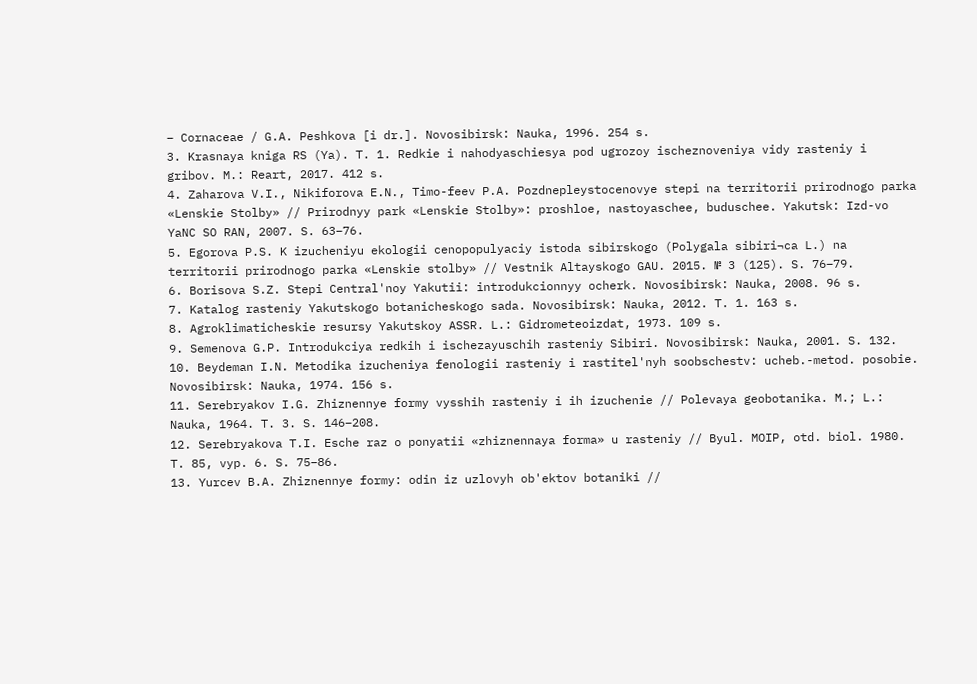– Cornaceae / G.A. Peshkova [i dr.]. Novosibirsk: Nauka, 1996. 254 s.
3. Krasnaya kniga RS (Ya). T. 1. Redkie i nahodyaschiesya pod ugrozoy ischeznoveniya vidy rasteniy i gribov. M.: Reart, 2017. 412 s.
4. Zaharova V.I., Nikiforova E.N., Timo-feev P.A. Pozdnepleystocenovye stepi na territorii prirodnogo parka «Lenskie Stolby» // Prirodnyy park «Lenskie Stolby»: proshloe, nastoyaschee, buduschee. Yakutsk: Izd-vo YaNC SO RAN, 2007. S. 63–76.
5. Egorova P.S. K izucheniyu ekologii cenopopulyaciy istoda sibirskogo (Polygala sibiri¬ca L.) na territorii prirodnogo parka «Lenskie stolby» // Vestnik Altayskogo GAU. 2015. № 3 (125). S. 76–79.
6. Borisova S.Z. Stepi Central'noy Yakutii: introdukcionnyy ocherk. Novosibirsk: Nauka, 2008. 96 s.
7. Katalog rasteniy Yakutskogo botanicheskogo sada. Novosibirsk: Nauka, 2012. T. 1. 163 s.
8. Agroklimaticheskie resursy Yakutskoy ASSR. L.: Gidrometeoizdat, 1973. 109 s.
9. Semenova G.P. Introdukciya redkih i ischezayuschih rasteniy Sibiri. Novosibirsk: Nauka, 2001. S. 132.
10. Beydeman I.N. Metodika izucheniya fenologii rasteniy i rastitel'nyh soobschestv: ucheb.-metod. posobie. Novosibirsk: Nauka, 1974. 156 s.
11. Serebryakov I.G. Zhiznennye formy vysshih rasteniy i ih izuchenie // Polevaya geobotanika. M.; L.: Nauka, 1964. T. 3. S. 146–208.
12. Serebryakova T.I. Esche raz o ponyatii «zhiznennaya forma» u rasteniy // Byul. MOIP, otd. biol. 1980. T. 85, vyp. 6. S. 75–86.
13. Yurcev B.A. Zhiznennye formy: odin iz uzlovyh ob'ektov botaniki //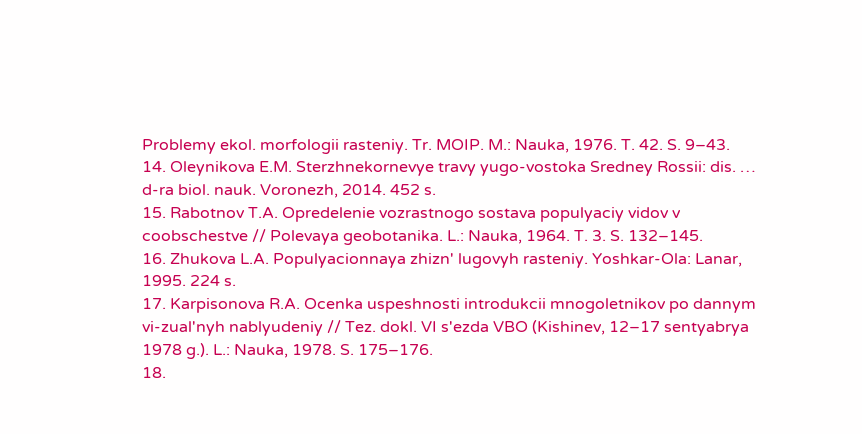Problemy ekol. morfologii rasteniy. Tr. MOIP. M.: Nauka, 1976. T. 42. S. 9–43.
14. Oleynikova E.M. Sterzhnekornevye travy yugo-vostoka Sredney Rossii: dis. … d-ra biol. nauk. Voronezh, 2014. 452 s.
15. Rabotnov T.A. Opredelenie vozrastnogo sostava populyaciy vidov v coobschestve // Polevaya geobotanika. L.: Nauka, 1964. T. 3. S. 132–145.
16. Zhukova L.A. Populyacionnaya zhizn' lugovyh rasteniy. Yoshkar-Ola: Lanar, 1995. 224 s.
17. Karpisonova R.A. Ocenka uspeshnosti introdukcii mnogoletnikov po dannym vi-zual'nyh nablyudeniy // Tez. dokl. VI s'ezda VBO (Kishinev, 12–17 sentyabrya 1978 g.). L.: Nauka, 1978. S. 175–176.
18.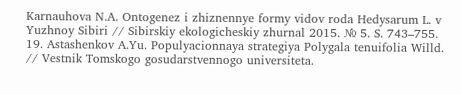Karnauhova N.A. Ontogenez i zhiznennye formy vidov roda Hedysarum L. v Yuzhnoy Sibiri // Sibirskiy ekologicheskiy zhurnal 2015. № 5. S. 743–755.
19. Astashenkov A.Yu. Populyacionnaya strategiya Polygala tenuifolia Willd. // Vestnik Tomskogo gosudarstvennogo universiteta.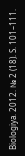Biologiya. 2012. № 2 (18). S. 101–111.